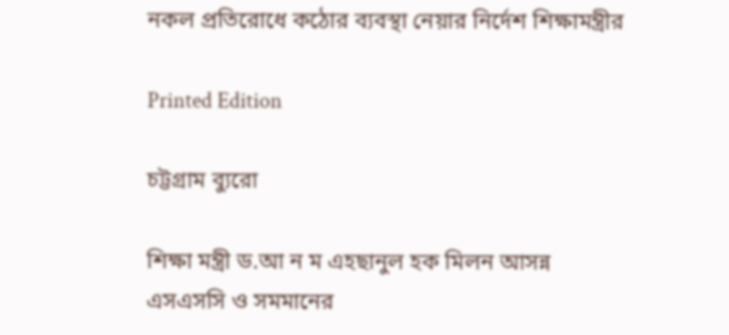নকল প্রতিরোধে কঠোর ব্যবস্থা নেয়ার নির্দেশ শিক্ষামন্ত্রীর

Printed Edition

চট্টগ্রাম ব্যুরো

শিক্ষা মন্ত্রী ড.আ ন ম এহছানুল হক মিলন আসন্ন এসএসসি ও সমমানের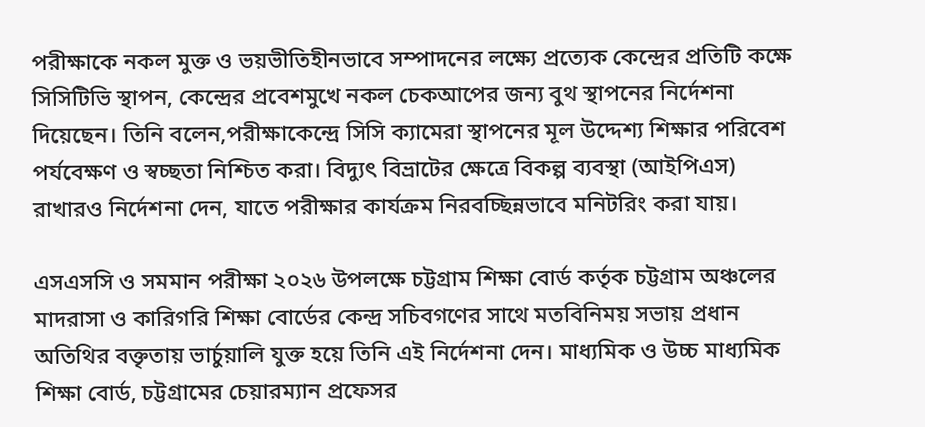পরীক্ষাকে নকল মুক্ত ও ভয়ভীতিহীনভাবে সম্পাদনের লক্ষ্যে প্রত্যেক কেন্দ্রের প্রতিটি কক্ষে সিসিটিভি স্থাপন, কেন্দ্রের প্রবেশমুখে নকল চেকআপের জন্য বুথ স্থাপনের নির্দেশনা দিয়েছেন। তিনি বলেন,পরীক্ষাকেন্দ্রে সিসি ক্যামেরা স্থাপনের মূল উদ্দেশ্য শিক্ষার পরিবেশ পর্যবেক্ষণ ও স্বচ্ছতা নিশ্চিত করা। বিদ্যুৎ বিভ্রাটের ক্ষেত্রে বিকল্প ব্যবস্থা (আইপিএস) রাখারও নির্দেশনা দেন, যাতে পরীক্ষার কার্যক্রম নিরবচ্ছিন্নভাবে মনিটরিং করা যায়।

এসএসসি ও সমমান পরীক্ষা ২০২৬ উপলক্ষে চট্টগ্রাম শিক্ষা বোর্ড কর্তৃক চট্টগ্রাম অঞ্চলের মাদরাসা ও কারিগরি শিক্ষা বোর্ডের কেন্দ্র সচিবগণের সাথে মতবিনিময় সভায় প্রধান অতিথির বক্তৃতায় ভার্চুয়ালি যুক্ত হয়ে তিনি এই নির্দেশনা দেন। মাধ্যমিক ও উচ্চ মাধ্যমিক শিক্ষা বোর্ড, চট্টগ্রামের চেয়ারম্যান প্রফেসর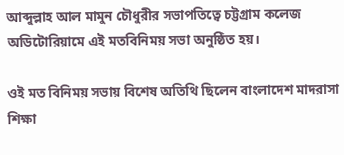আব্দুল্লাহ আল মামুন চৌধুরীর সভাপতিত্বে চট্টগ্রাম কলেজ অডিটোরিয়ামে এই মতবিনিময় সভা অনুষ্ঠিত হয়।

ওই মত বিনিময় সভায় বিশেষ অতিথি ছিলেন বাংলাদেশ মাদরাসা শিক্ষা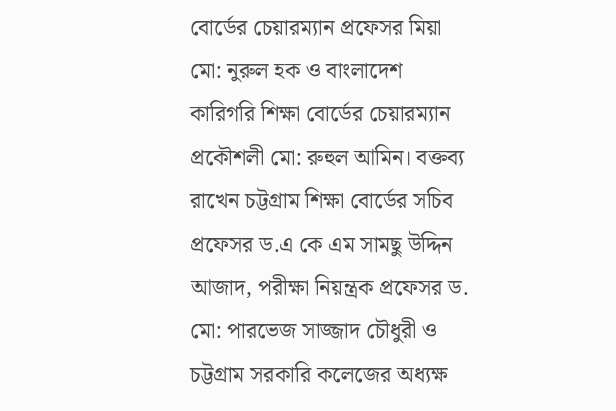বোর্ডের চেয়ারম্যান প্রফেসর মিয়া মো: নুরুল হক ও বাংলাদেশ কারিগরি শিক্ষা বোর্ডের চেয়ারম্যান প্রকৌশলী মো: রুহুল আমিন। বক্তব্য রাখেন চট্টগ্রাম শিক্ষা বোর্ডের সচিব প্রফেসর ড.এ কে এম সামছু উদ্দিন আজাদ, পরীক্ষা নিয়ন্ত্রক প্রফেসর ড. মো: পারভেজ সাজ্জাদ চৌধুরী ও চট্টগ্রাম সরকারি কলেজের অধ্যক্ষ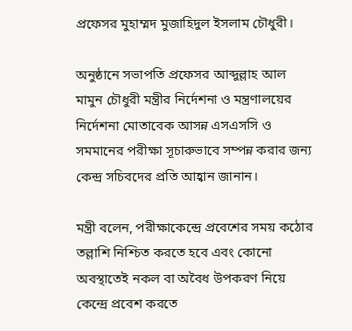প্রফেসর মুহাম্মদ মুজাহিদুল ইসলাম চৌধুরী।

অনুষ্ঠানে সভাপতি প্রফেসর আব্দুল্লাহ আল মামুন চৌধুরী মন্ত্রীর নির্দেশনা ও মন্ত্রণালয়ের নির্দেশনা মোতাবেক আসন্ন এসএসসি ও সমমানের পরীক্ষা সূচারুভাবে সম্পন্ন করার জন্য কেন্দ্র সচিবদের প্রতি আহ্বান জানান।

মন্ত্রী বলেন, পরীক্ষাকেন্দ্রে প্রবেশের সময় কঠোর তল্লাশি নিশ্চিত করতে হবে এবং কোনো অবস্থাতেই নকল বা অবৈধ উপকরণ নিয়ে কেন্দ্রে প্রবেশ করতে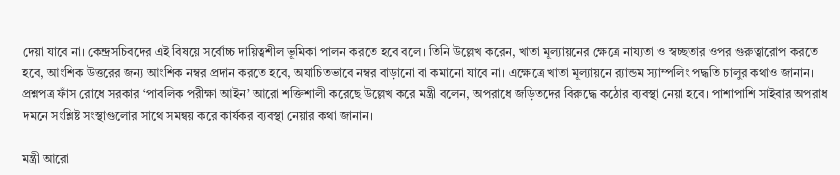দেয়া যাবে না। কেন্দ্রসচিবদের এই বিষয়ে সর্বোচ্চ দায়িত্বশীল ভূমিকা পালন করতে হবে বলে। তিনি উল্লেখ করেন, খাতা মূল্যায়নের ক্ষেত্রে নায্যতা ও স্বচ্ছতার ওপর গুরুত্বারোপ করতে হবে, আংশিক উত্তরের জন্য আংশিক নম্বর প্রদান করতে হবে, অযাচিতভাবে নম্বর বাড়ানো বা কমানো যাবে না। এক্ষেত্রে খাতা মূল্যায়নে র‌্যান্ডম স্যাম্পলিং পদ্ধতি চালুর কথাও জানান। প্রশ্নপত্র ফাঁস রোধে সরকার ‘পাবলিক পরীক্ষা আইন’ আরো শক্তিশালী করেছে উল্লেখ করে মন্ত্রী বলেন, অপরাধে জড়িতদের বিরুদ্ধে কঠোর ব্যবস্থা নেয়া হবে। পাশাপাশি সাইবার অপরাধ দমনে সংশ্লিষ্ট সংস্থাগুলোর সাথে সমন্বয় করে কার্যকর ব্যবস্থা নেয়ার কথা জানান।

মন্ত্রী আরো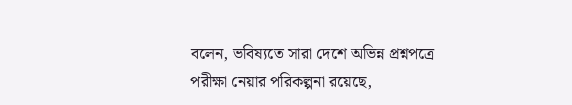বলেন, ভবিষ্যতে সারা দেশে অভিন্ন প্রশ্নপত্রে পরীক্ষা নেয়ার পরিকল্পনা রয়েছে,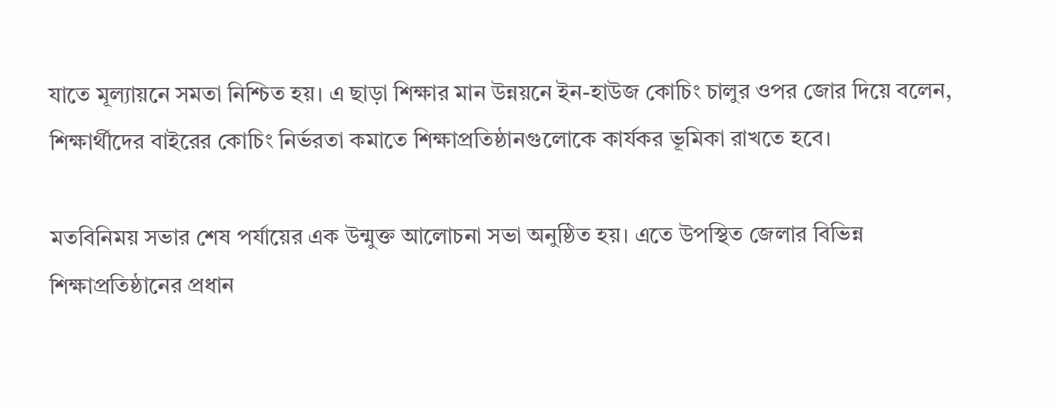যাতে মূল্যায়নে সমতা নিশ্চিত হয়। এ ছাড়া শিক্ষার মান উন্নয়নে ইন-হাউজ কোচিং চালুর ওপর জোর দিয়ে বলেন, শিক্ষার্থীদের বাইরের কোচিং নির্ভরতা কমাতে শিক্ষাপ্রতিষ্ঠানগুলোকে কার্যকর ভূমিকা রাখতে হবে।

মতবিনিময় সভার শেষ পর্যায়ের এক উন্মুক্ত আলোচনা সভা অনুষ্ঠিত হয়। এতে উপস্থিত জেলার বিভিন্ন শিক্ষাপ্রতিষ্ঠানের প্রধান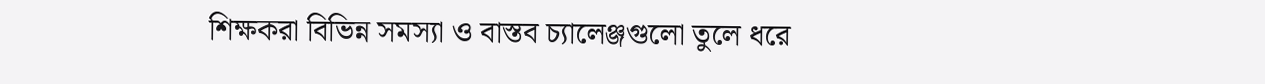শিক্ষকরা বিভিন্ন সমস্যা ও বাস্তব চ্যালেঞ্জগুলো তুলে ধরে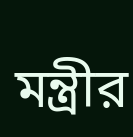মন্ত্রীর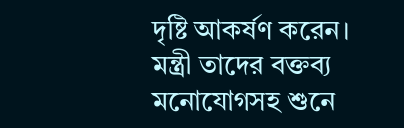দৃষ্টি আকর্ষণ করেন। মন্ত্রী তাদের বক্তব্য মনোযোগসহ শুনে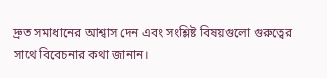দ্রুত সমাধানের আশ্বাস দেন এবং সংশ্লিষ্ট বিষয়গুলো গুরুত্বের সাথে বিবেচনার কথা জানান।